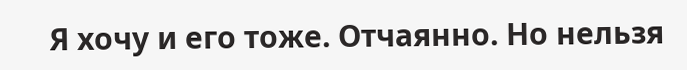Я хочу и его тоже. Отчаянно. Но нельзя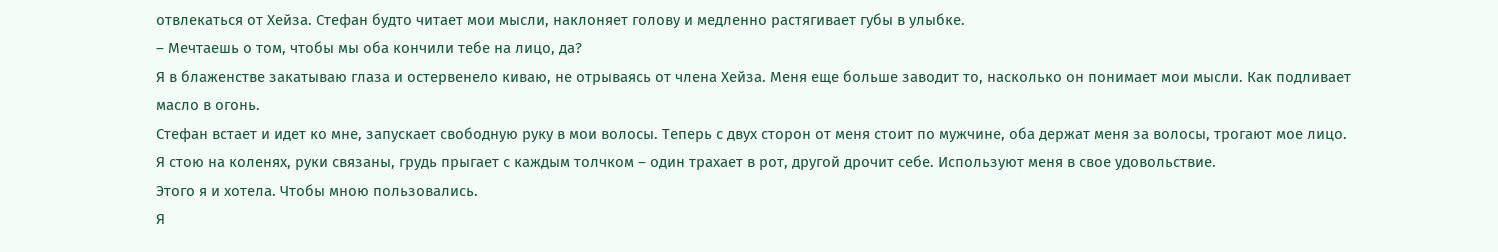отвлекаться от Хейза. Стефан будто читает мои мысли, наклоняет голову и медленно растягивает губы в улыбке.
– Мечтаешь о том, чтобы мы оба кончили тебе на лицо, да?
Я в блаженстве закатываю глаза и остервенело киваю, не отрываясь от члена Хейза. Меня еще больше заводит то, насколько он понимает мои мысли. Как подливает масло в огонь.
Стефан встает и идет ко мне, запускает свободную руку в мои волосы. Теперь с двух сторон от меня стоит по мужчине, оба держат меня за волосы, трогают мое лицо.
Я стою на коленях, руки связаны, грудь прыгает с каждым толчком – один трахает в рот, другой дрочит себе. Используют меня в свое удовольствие.
Этого я и хотела. Чтобы мною пользовались.
Я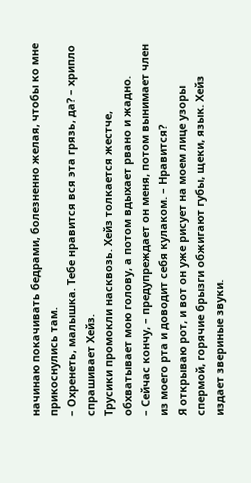начинаю покачивать бедрами, болезненно желая, чтобы ко мне прикоснулись там.
– Охренеть, малышка. Тебе нравится вся эта грязь, да? – хрипло спрашивает Хейз.
Трусики промокли насквозь. Хейз толкается жестче, обхватывает мою голову, а потом вдыхает рвано и жадно.
– Сейчас кончу, – предупреждает он меня, потом вынимает член из моего рта и доводит себя кулаком. – Нравится?
Я открываю рот, и вот он уже рисует на моем лице узоры спермой, горячие брызги обжигают губы, щеки, язык. Хейз издает звериные звуки.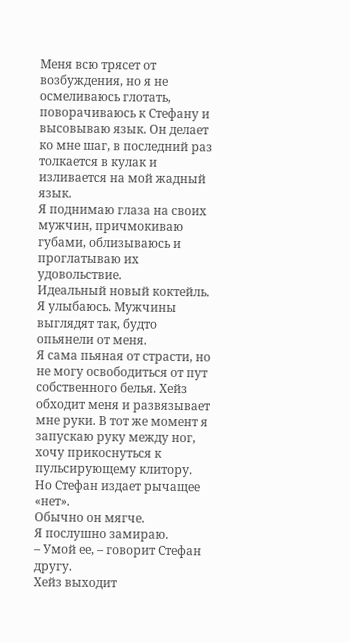Меня всю трясет от возбуждения, но я не осмеливаюсь глотать, поворачиваюсь к Стефану и высовываю язык. Он делает ко мне шаг, в последний раз толкается в кулак и изливается на мой жадный язык.
Я поднимаю глаза на своих мужчин, причмокиваю губами, облизываюсь и проглатываю их удовольствие.
Идеальный новый коктейль.
Я улыбаюсь. Мужчины выглядят так, будто опьянели от меня.
Я сама пьяная от страсти, но не могу освободиться от пут собственного белья. Хейз обходит меня и развязывает мне руки. В тот же момент я запускаю руку между ног, хочу прикоснуться к пульсирующему клитору. Но Стефан издает рычащее «нет».
Обычно он мягче.
Я послушно замираю.
– Умой ее, – говорит Стефан другу.
Хейз выходит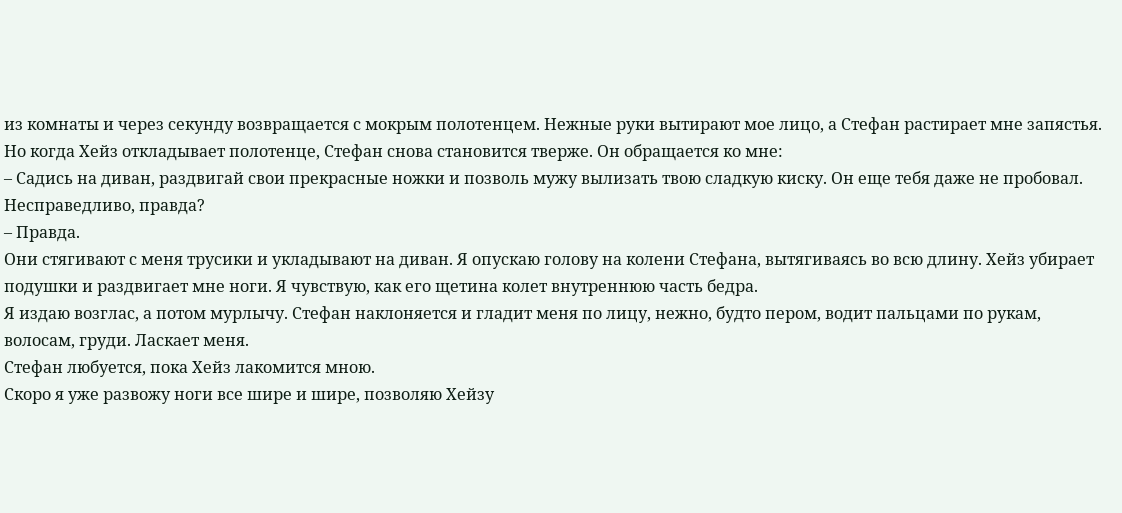из комнаты и через секунду возвращается с мокрым полотенцем. Нежные руки вытирают мое лицо, а Стефан растирает мне запястья. Но когда Хейз откладывает полотенце, Стефан снова становится тверже. Он обращается ко мне:
– Садись на диван, раздвигай свои прекрасные ножки и позволь мужу вылизать твою сладкую киску. Он еще тебя даже не пробовал. Несправедливо, правда?
– Правда.
Они стягивают с меня трусики и укладывают на диван. Я опускаю голову на колени Стефана, вытягиваясь во всю длину. Хейз убирает подушки и раздвигает мне ноги. Я чувствую, как его щетина колет внутреннюю часть бедра.
Я издаю возглас, а потом мурлычу. Стефан наклоняется и гладит меня по лицу, нежно, будто пером, водит пальцами по рукам, волосам, груди. Ласкает меня.
Стефан любуется, пока Хейз лакомится мною.
Скоро я уже развожу ноги все шире и шире, позволяю Хейзу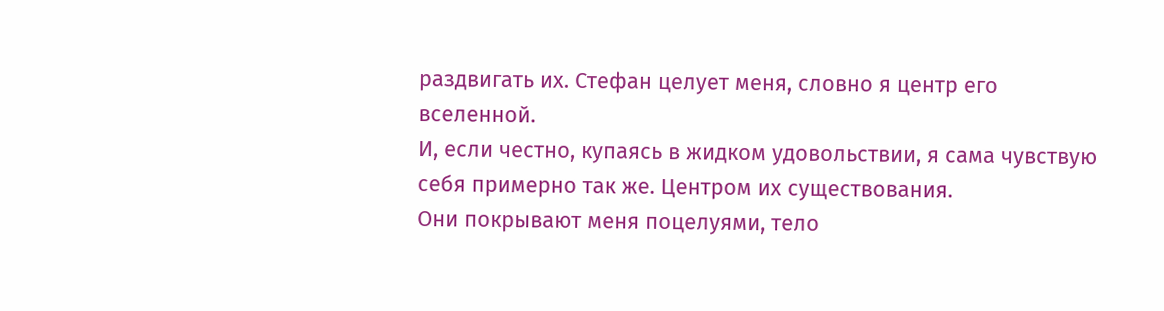раздвигать их. Стефан целует меня, словно я центр его вселенной.
И, если честно, купаясь в жидком удовольствии, я сама чувствую себя примерно так же. Центром их существования.
Они покрывают меня поцелуями, тело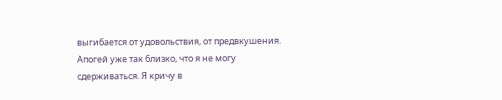выгибается от удовольствия, от предвкушения. Апогей уже так близко, что я не могу сдерживаться. Я кричу в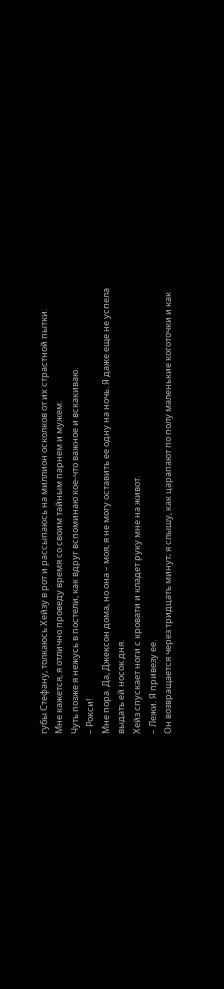губы Стефану, толкаюсь Хейзу в рот и рассыпаюсь на миллион осколков от их страстной пытки.
Мне кажется, я отлично проведу время со своим тайным парнем и мужем.
Чуть позже я нежусь в постели, как вдруг вспоминаю кое-что важное и вскакиваю.
– Рокси!
Мне пора. Да, Джексон дома, но она – моя, я не могу оставить ее одну на ночь. Я даже еще не успела выдать ей носок дня.
Хейз спускает ноги с кровати и кладет руку мне на живот.
– Лежи. Я привезу ее.
Он возвращается через тридцать минут; я слышу, как царапают по полу маленькие коготочки и как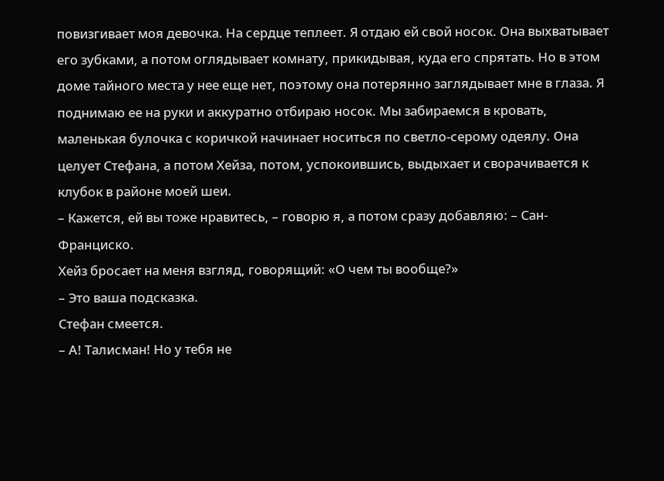повизгивает моя девочка. На сердце теплеет. Я отдаю ей свой носок. Она выхватывает его зубками, а потом оглядывает комнату, прикидывая, куда его спрятать. Но в этом доме тайного места у нее еще нет, поэтому она потерянно заглядывает мне в глаза. Я поднимаю ее на руки и аккуратно отбираю носок. Мы забираемся в кровать, маленькая булочка с коричкой начинает носиться по светло-серому одеялу. Она целует Стефана, а потом Хейза, потом, успокоившись, выдыхает и сворачивается к клубок в районе моей шеи.
– Кажется, ей вы тоже нравитесь, – говорю я, а потом сразу добавляю: – Сан-Франциско.
Хейз бросает на меня взгляд, говорящий: «О чем ты вообще?»
– Это ваша подсказка.
Стефан смеется.
– А! Талисман! Но у тебя не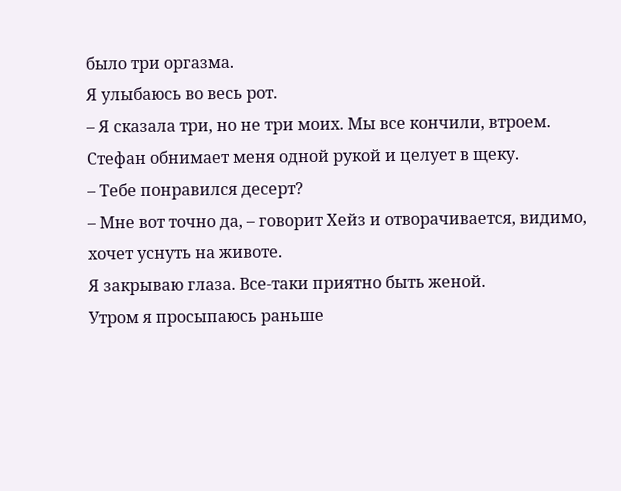было три оргазма.
Я улыбаюсь во весь рот.
– Я сказала три, но не три моих. Мы все кончили, втроем.
Стефан обнимает меня одной рукой и целует в щеку.
– Тебе понравился десерт?
– Мне вот точно да, – говорит Хейз и отворачивается, видимо, хочет уснуть на животе.
Я закрываю глаза. Все-таки приятно быть женой.
Утром я просыпаюсь раньше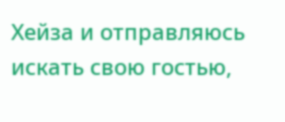Хейза и отправляюсь искать свою гостью,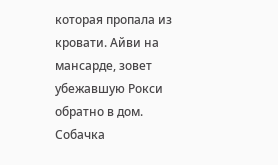которая пропала из кровати. Айви на мансарде, зовет убежавшую Рокси обратно в дом. Собачка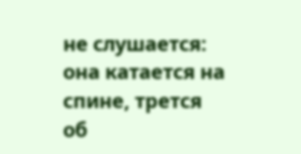не слушается: она катается на спине, трется об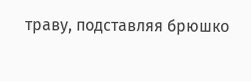траву, подставляя брюшко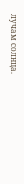лучам солнца.